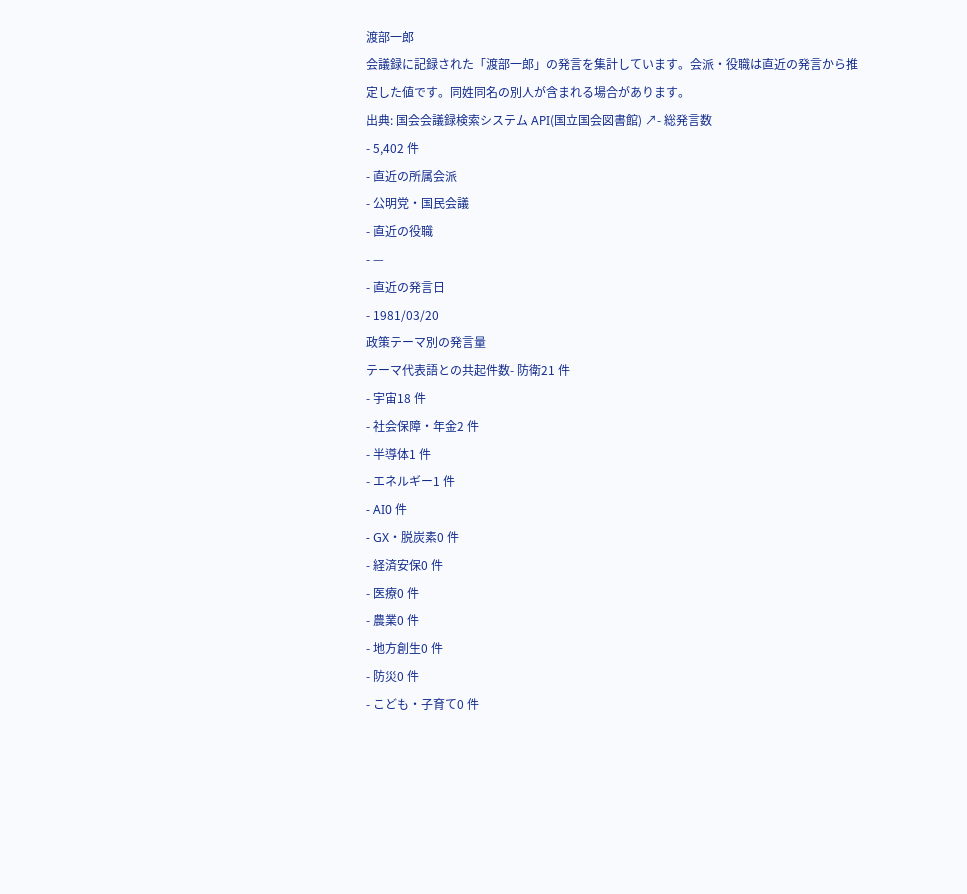渡部一郎
会議録に記録された「渡部一郎」の発言を集計しています。会派・役職は直近の発言から推定した値です。同姓同名の別人が含まれる場合があります。
出典: 国会会議録検索システム API(国立国会図書館) ↗- 総発言数
- 5,402 件
- 直近の所属会派
- 公明党・国民会議
- 直近の役職
- —
- 直近の発言日
- 1981/03/20
政策テーマ別の発言量
テーマ代表語との共起件数- 防衛21 件
- 宇宙18 件
- 社会保障・年金2 件
- 半導体1 件
- エネルギー1 件
- AI0 件
- GX・脱炭素0 件
- 経済安保0 件
- 医療0 件
- 農業0 件
- 地方創生0 件
- 防災0 件
- こども・子育て0 件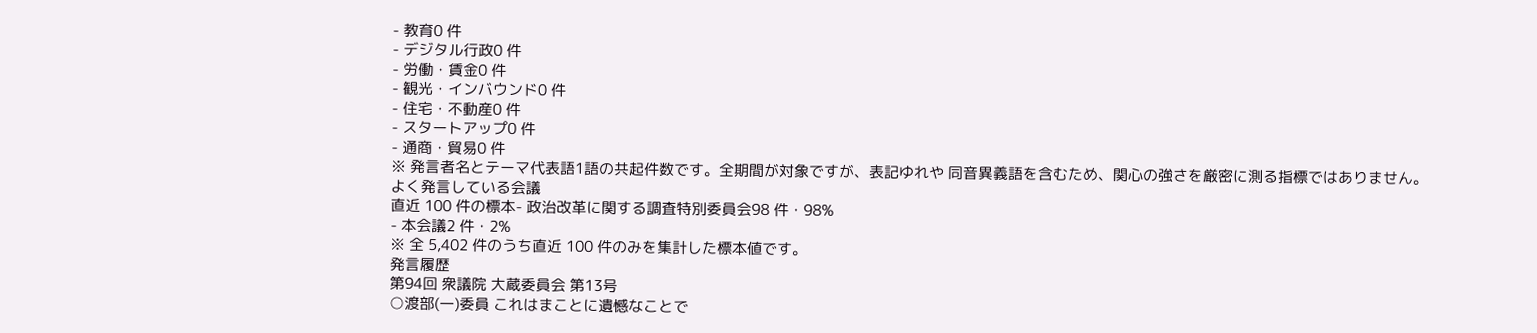- 教育0 件
- デジタル行政0 件
- 労働・賃金0 件
- 観光・インバウンド0 件
- 住宅・不動産0 件
- スタートアップ0 件
- 通商・貿易0 件
※ 発言者名とテーマ代表語1語の共起件数です。全期間が対象ですが、表記ゆれや 同音異義語を含むため、関心の強さを厳密に測る指標ではありません。
よく発言している会議
直近 100 件の標本- 政治改革に関する調査特別委員会98 件・98%
- 本会議2 件・2%
※ 全 5,402 件のうち直近 100 件のみを集計した標本値です。
発言履歴
第94回 衆議院 大蔵委員会 第13号
○渡部(一)委員 これはまことに遺憾なことで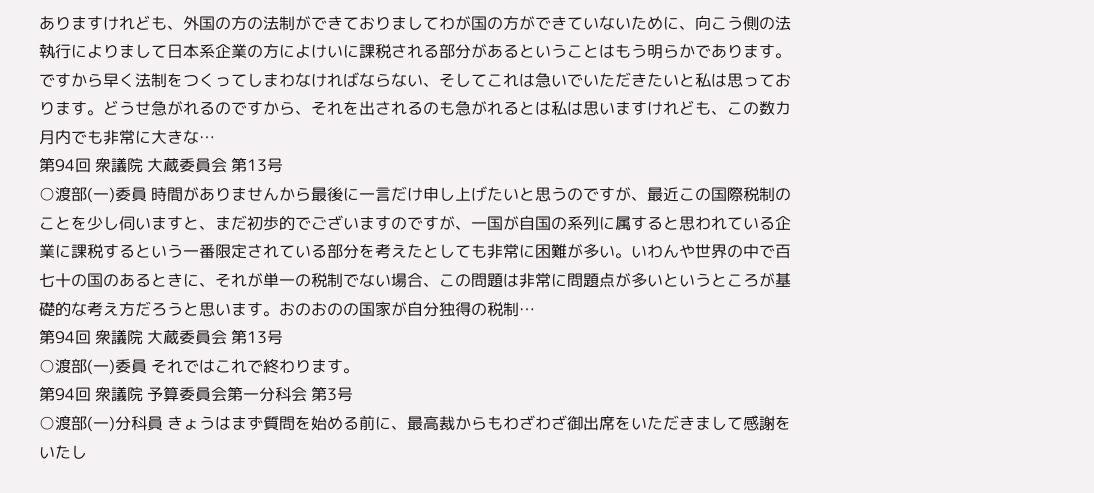ありますけれども、外国の方の法制ができておりましてわが国の方ができていないために、向こう側の法執行によりまして日本系企業の方によけいに課税される部分があるということはもう明らかであります。ですから早く法制をつくってしまわなければならない、そしてこれは急いでいただきたいと私は思っております。どうせ急がれるのですから、それを出されるのも急がれるとは私は思いますけれども、この数カ月内でも非常に大きな…
第94回 衆議院 大蔵委員会 第13号
○渡部(一)委員 時間がありませんから最後に一言だけ申し上げたいと思うのですが、最近この国際税制のことを少し伺いますと、まだ初歩的でございますのですが、一国が自国の系列に属すると思われている企業に課税するという一番限定されている部分を考えたとしても非常に困難が多い。いわんや世界の中で百七十の国のあるときに、それが単一の税制でない場合、この問題は非常に問題点が多いというところが基礎的な考え方だろうと思います。おのおのの国家が自分独得の税制…
第94回 衆議院 大蔵委員会 第13号
○渡部(一)委員 それではこれで終わります。
第94回 衆議院 予算委員会第一分科会 第3号
○渡部(一)分科員 きょうはまず質問を始める前に、最高裁からもわざわざ御出席をいただきまして感謝をいたし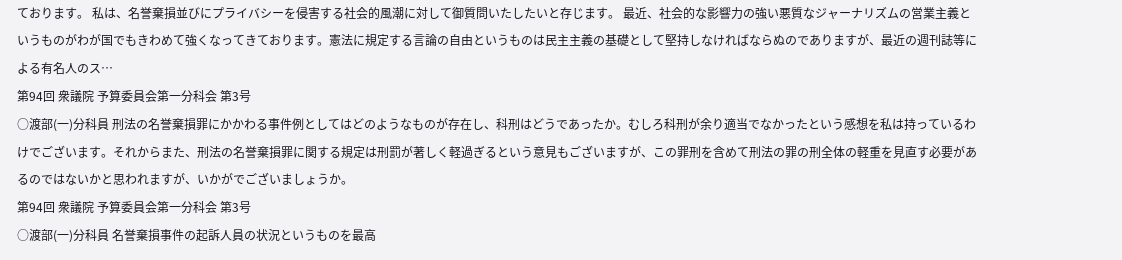ております。 私は、名誉棄損並びにプライバシーを侵害する社会的風潮に対して御質問いたしたいと存じます。 最近、社会的な影響力の強い悪質なジャーナリズムの営業主義というものがわが国でもきわめて強くなってきております。憲法に規定する言論の自由というものは民主主義の基礎として堅持しなければならぬのでありますが、最近の週刊誌等による有名人のス…
第94回 衆議院 予算委員会第一分科会 第3号
○渡部(一)分科員 刑法の名誉棄損罪にかかわる事件例としてはどのようなものが存在し、科刑はどうであったか。むしろ科刑が余り適当でなかったという感想を私は持っているわけでございます。それからまた、刑法の名誉棄損罪に関する規定は刑罰が著しく軽過ぎるという意見もございますが、この罪刑を含めて刑法の罪の刑全体の軽重を見直す必要があるのではないかと思われますが、いかがでございましょうか。
第94回 衆議院 予算委員会第一分科会 第3号
○渡部(一)分科員 名誉棄損事件の起訴人員の状況というものを最高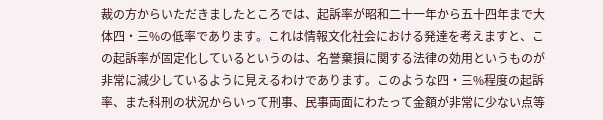裁の方からいただきましたところでは、起訴率が昭和二十一年から五十四年まで大体四・三%の低率であります。これは情報文化社会における発達を考えますと、この起訴率が固定化しているというのは、名誉棄損に関する法律の効用というものが非常に減少しているように見えるわけであります。このような四・三%程度の起訴率、また科刑の状況からいって刑事、民事両面にわたって金額が非常に少ない点等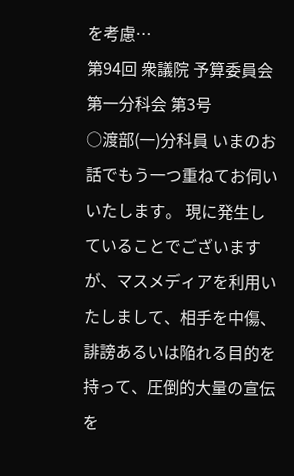を考慮…
第94回 衆議院 予算委員会第一分科会 第3号
○渡部(一)分科員 いまのお話でもう一つ重ねてお伺いいたします。 現に発生していることでございますが、マスメディアを利用いたしまして、相手を中傷、誹謗あるいは陥れる目的を持って、圧倒的大量の宣伝を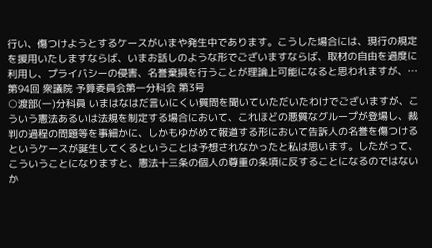行い、傷つけようとするケースがいまや発生中であります。こうした場合には、現行の規定を援用いたしますならば、いまお話しのような形でございますならば、取材の自由を過度に利用し、プライバシーの侵害、名誉棄損を行うことが理論上可能になると思われますが、…
第94回 衆議院 予算委員会第一分科会 第3号
○渡部(一)分科員 いまはなはだ言いにくい質問を聞いていただいたわけでございますが、こういう憲法あるいは法規を制定する場合において、これほどの悪質なグループが登場し、裁判の過程の問題等を事細かに、しかもゆがめて報道する形において告訴人の名誉を傷つけるというケースが誕生してくるということは予想されなかったと私は思います。したがって、こういうことになりますと、憲法十三条の個人の尊重の条項に反することになるのではないか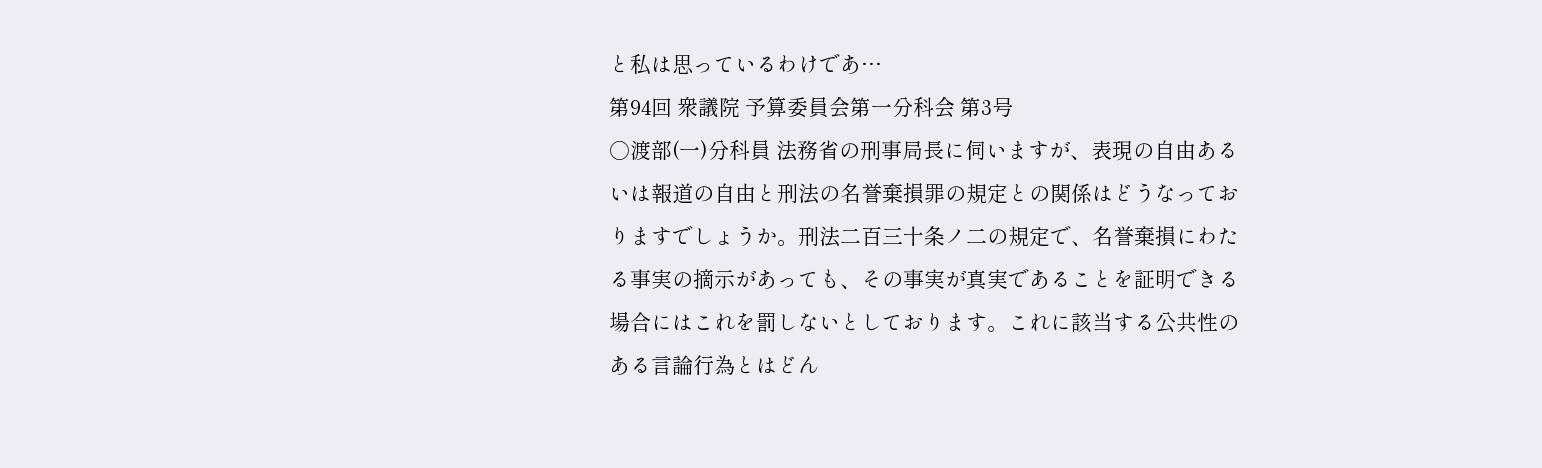と私は思っているわけであ…
第94回 衆議院 予算委員会第一分科会 第3号
○渡部(一)分科員 法務省の刑事局長に伺いますが、表現の自由あるいは報道の自由と刑法の名誉棄損罪の規定との関係はどうなっておりますでしょうか。刑法二百三十条ノ二の規定で、名誉棄損にわたる事実の摘示があっても、その事実が真実であることを証明できる場合にはこれを罰しないとしております。これに該当する公共性のある言論行為とはどん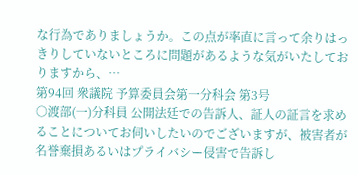な行為でありましょうか。この点が率直に言って余りはっきりしていないところに問題があるような気がいたしておりますから、…
第94回 衆議院 予算委員会第一分科会 第3号
○渡部(一)分科員 公開法廷での告訴人、証人の証言を求めることについてお伺いしたいのでございますが、被害者が名誉棄損あるいはプライバシー侵害で告訴し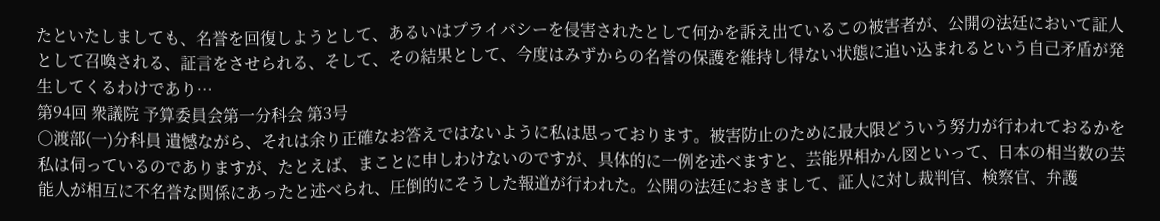たといたしましても、名誉を回復しようとして、あるいはプライバシーを侵害されたとして何かを訴え出ているこの被害者が、公開の法廷において証人として召喚される、証言をさせられる、そして、その結果として、今度はみずからの名誉の保護を維持し得ない状態に追い込まれるという自己矛盾が発生してくるわけであり…
第94回 衆議院 予算委員会第一分科会 第3号
○渡部(一)分科員 遺憾ながら、それは余り正確なお答えではないように私は思っております。被害防止のために最大限どういう努力が行われておるかを私は伺っているのでありますが、たとえば、まことに申しわけないのですが、具体的に一例を述べますと、芸能界相かん図といって、日本の相当数の芸能人が相互に不名誉な関係にあったと述べられ、圧倒的にそうした報道が行われた。公開の法廷におきまして、証人に対し裁判官、検察官、弁護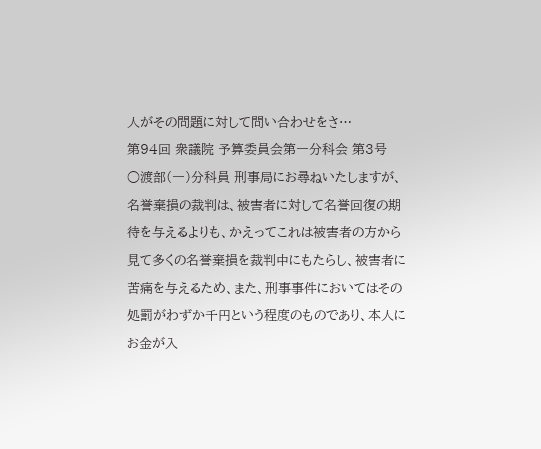人がその問題に対して問い合わせをさ…
第94回 衆議院 予算委員会第一分科会 第3号
○渡部(一)分科員 刑事局にお尋ねいたしますが、名誉棄損の裁判は、被害者に対して名誉回復の期待を与えるよりも、かえってこれは被害者の方から見て多くの名誉棄損を裁判中にもたらし、被害者に苦痛を与えるため、また、刑事事件においてはその処罰がわずか千円という程度のものであり、本人にお金が入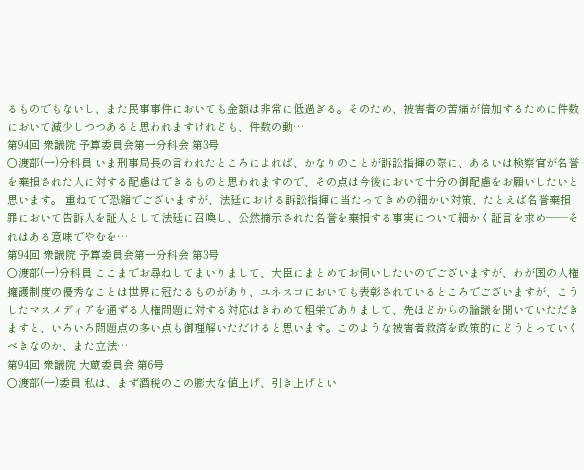るものでもないし、また民事事件においても金額は非常に低過ぎる。そのため、被害者の苦痛が倍加するために件数において減少しつつあると思われますけれども、件数の動…
第94回 衆議院 予算委員会第一分科会 第3号
○渡部(一)分科員 いま刑事局長の言われたところによれば、かなりのことが訴訟指揮の際に、あるいは検察官が名誉を棄損された人に対する配慮はできるものと思われますので、その点は今後において十分の御配慮をお願いしたいと思います。 重ねてで恐縮でございますが、法廷における訴訟指揮に当たってきめの細かい対策、たとえば名誉棄損罪において告訴人を証人として法廷に召喚し、公然摘示された名誉を棄損する事実について細かく証言を求め——それはある意味でやむを…
第94回 衆議院 予算委員会第一分科会 第3号
○渡部(一)分科員 ここまでお尋ねしてまいりまして、大臣にまとめてお伺いしたいのでございますが、わが国の人権擁護制度の優秀なことは世界に冠たるものがあり、ユネスコにおいても表彰されているところでございますが、こうしたマスメディアを通ずる人権問題に対する対応はきわめて粗栄でありまして、先ほどからの論議を聞いていただきますと、いろいろ問題点の多い点も御理解いただけると思います。このような被害者救済を政策的にどうとっていくべきなのか、また立法…
第94回 衆議院 大蔵委員会 第6号
○渡部(一)委員 私は、まず酒税のこの膨大な値上げ、引き上げとい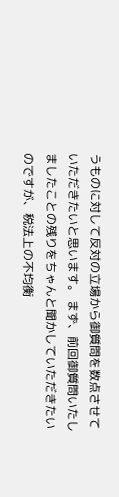うものに対して反対の立場から御質問を数点させていただきたいと思います。 まず、前回御質問いたしましたことの残りをちゃんと聞かしていただきたいのですが、税法上の不均衡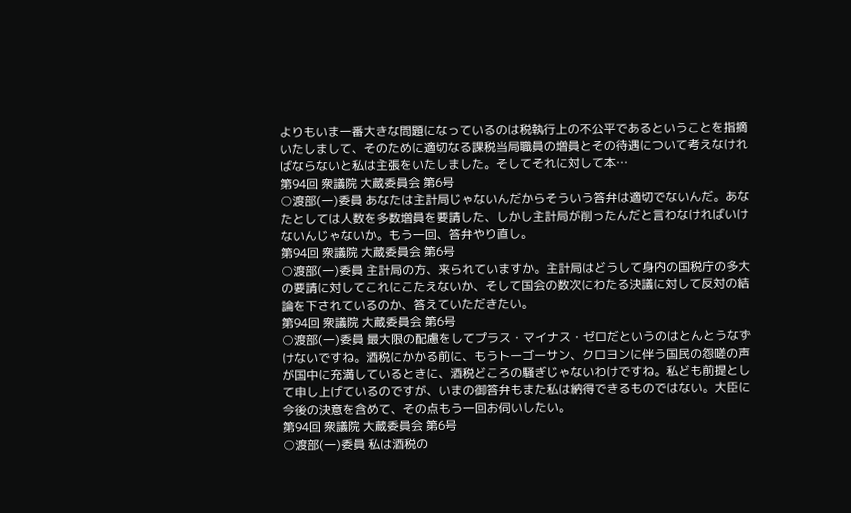よりもいま一番大きな問題になっているのは税執行上の不公平であるということを指摘いたしまして、そのために適切なる課税当局職員の増員とその待遇について考えなければならないと私は主張をいたしました。そしてそれに対して本…
第94回 衆議院 大蔵委員会 第6号
○渡部(一)委員 あなたは主計局じゃないんだからそういう答弁は適切でないんだ。あなたとしては人数を多数増員を要請した、しかし主計局が削ったんだと言わなければいけないんじゃないか。もう一回、答弁やり直し。
第94回 衆議院 大蔵委員会 第6号
○渡部(一)委員 主計局の方、来られていますか。主計局はどうして身内の国税庁の多大の要請に対してこれにこたえないか、そして国会の数次にわたる決議に対して反対の結論を下されているのか、答えていただきたい。
第94回 衆議院 大蔵委員会 第6号
○渡部(一)委員 最大限の配慮をしてプラス・マイナス・ゼロだというのはとんとうなずけないですね。酒税にかかる前に、もうトーゴーサン、クロヨンに伴う国民の怨嗟の声が国中に充満しているときに、酒税どころの騒ぎじゃないわけですね。私ども前提として申し上げているのですが、いまの御答弁もまた私は納得できるものではない。大臣に今後の決意を含めて、その点もう一回お伺いしたい。
第94回 衆議院 大蔵委員会 第6号
○渡部(一)委員 私は酒税の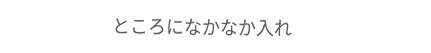ところになかなか入れ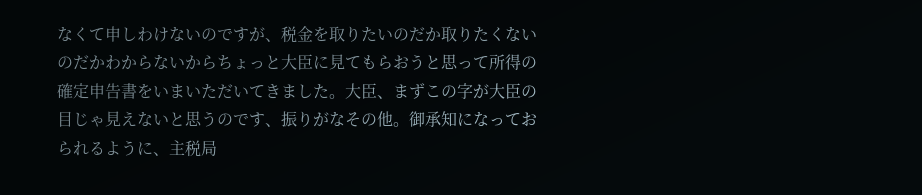なくて申しわけないのですが、税金を取りたいのだか取りたくないのだかわからないからちょっと大臣に見てもらおうと思って所得の確定申告書をいまいただいてきました。大臣、まずこの字が大臣の目じゃ見えないと思うのです、振りがなその他。御承知になっておられるように、主税局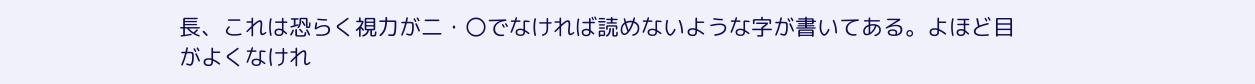長、これは恐らく視力が二・〇でなければ読めないような字が書いてある。よほど目がよくなけれ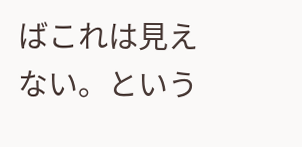ばこれは見えない。という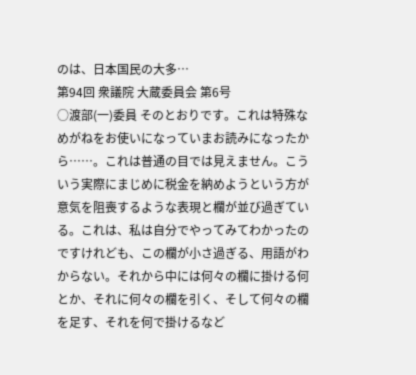のは、日本国民の大多…
第94回 衆議院 大蔵委員会 第6号
○渡部(一)委員 そのとおりです。これは特殊なめがねをお使いになっていまお読みになったから……。これは普通の目では見えません。こういう実際にまじめに税金を納めようという方が意気を阻喪するような表現と欄が並び過ぎている。これは、私は自分でやってみてわかったのですけれども、この欄が小さ過ぎる、用語がわからない。それから中には何々の欄に掛ける何とか、それに何々の欄を引く、そして何々の欄を足す、それを何で掛けるなど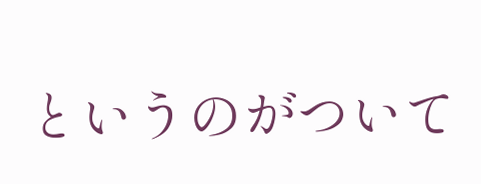というのがついて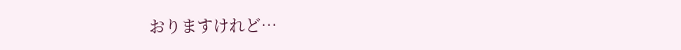おりますけれど…